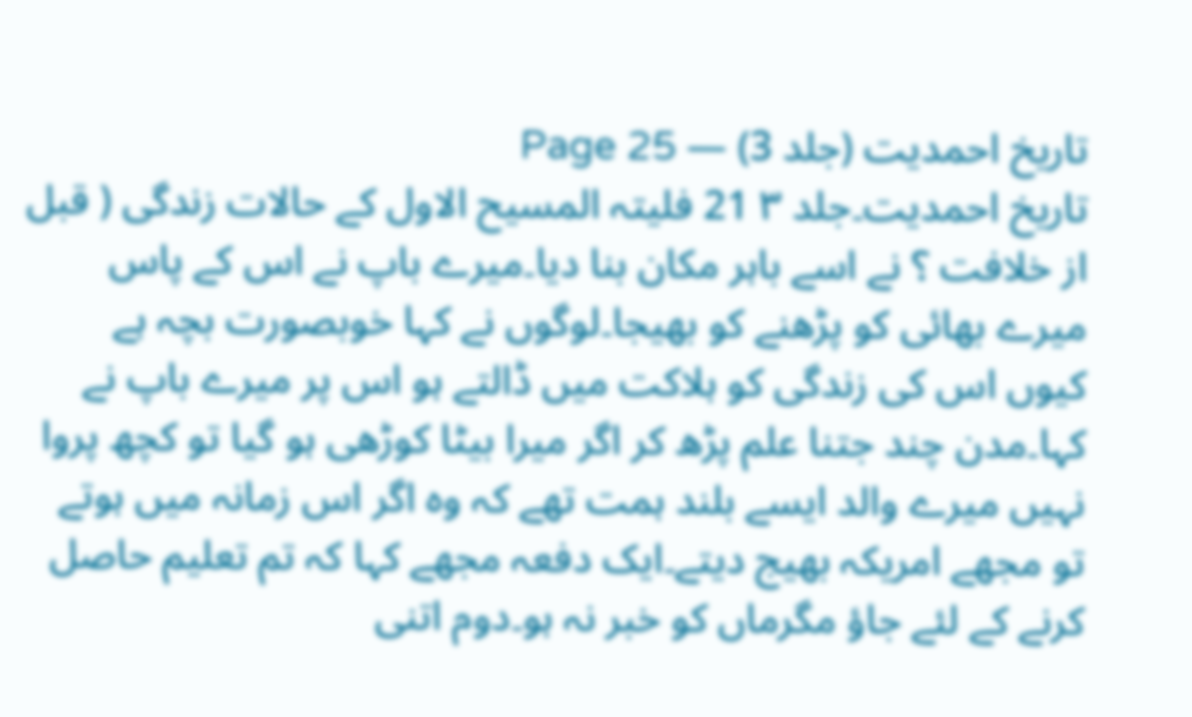تاریخ احمدیت (جلد 3) — Page 25
تاریخ احمدیت۔جلد ۳ 21 فلیتہ المسیح الاول کے حالات زندگی ( قبل از خلافت ؟ نے اسے باہر مکان بنا دیا۔میرے باپ نے اس کے پاس میرے بھائی کو پڑھنے کو بھیجا۔لوگوں نے کہا خوبصورت بچہ ہے کیوں اس کی زندگی کو ہلاکت میں ڈالتے ہو اس پر میرے باپ نے کہا۔مدن چند جتنا علم پڑھ کر اگر میرا بیٹا کوڑھی ہو گیا تو کچھ پروا نہیں میرے والد ایسے بلند ہمت تھے کہ وہ اگر اس زمانہ میں ہوتے تو مجھے امریکہ بھیج دیتے۔ایک دفعہ مجھے کہا کہ تم تعلیم حاصل کرنے کے لئے جاؤ مگرماں کو خبر نہ ہو۔دوم اتنی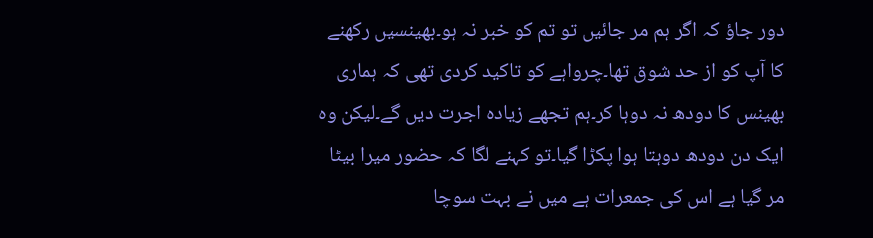دور جاؤ کہ اگر ہم مر جائیں تو تم کو خبر نہ ہو۔بھینسیں رکھنے کا آپ کو از حد شوق تھا۔چرواہے کو تاکید کردی تھی کہ ہماری بھینس کا دودھ نہ دوہا کر۔ہم تجھے زیادہ اجرت دیں گے۔لیکن وہ ایک دن دودھ دوہتا ہوا پکڑا گیا۔تو کہنے لگا کہ حضور میرا بیٹا مر گیا ہے اس کی جمعرات ہے میں نے بہت سوچا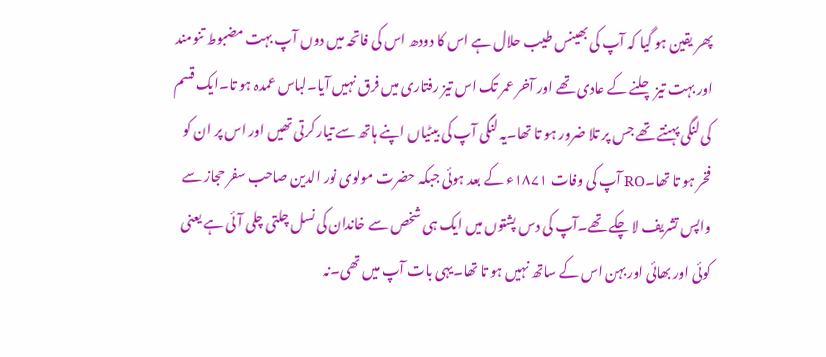پھر یقین ہو گیا کہ آپ کی بھینس طیب حلال ہے اس کا دودھ اس کی فاتحہ میں دوں آپ بہت مضبوط تنومند اور بہت تیز چلنے کے عادی تھے اور آخر عمر تک اس تیز رفتاری میں فرق نہیں آیا۔لباس عمدہ ہو تا۔ایک قسم کی لنگی پہنتے تھے جس پر تلا ضرور ہو تا تھا۔یہ لنگی آپ کی بیٹیاں اپنے ہاتھ سے تیار کرتی تھیں اور اس پر ان کو فخر ہو تا تھا۔RO آپ کی وفات ۱۸۷۱ء کے بعد ہوئی جبکہ حضرت مولوی نور الدین صاحب سفر حجاز سے واپس تشریف لا چکے تھے۔آپ کی دس پشتوں میں ایک ہی شخص سے خاندان کی نسل چلتی چلی آئی ہے یعنی کوئی اور بھائی اور بہن اس کے ساتھ نہیں ہو تا تھا۔یہی بات آپ میں تھی۔نہ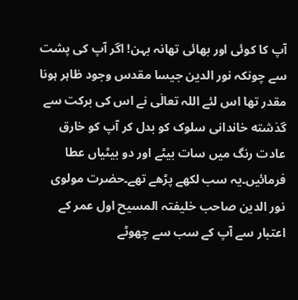آپ کا کوئی اور بھائی تھانہ بہن! اگر آپ کی پشت سے چونکہ نور الدین جیسا مقدس وجود ظاہر ہونا مقدر تھا اس لئے اللہ تعالٰی نے اس کی برکت سے گذشته خاندانی سلوک کو بدل کر آپ کو خارق عادت رنگ میں سات بیٹے اور دو بیٹیاں عطا فرمائیں۔یہ سب لکھے پڑھے تھے۔حضرت مولوی نور الدین صاحب خلیفتہ المسیح اول عمر کے اعتبار سے آپ کے سب سے چھوٹے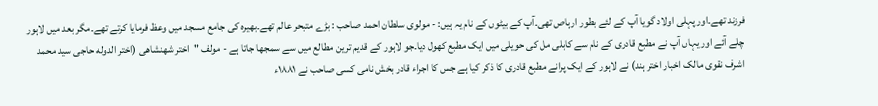فرزند تھے۔اور پہلی اولاد گویا آپ کے لئے بطور ارہاص تھی۔آپ کے بیٹوں کے نام یہ ہیں: - مولوی سلطان احمد صاحب : بڑے متبحر عالم تھے۔بھیرہ کی جامع مسجد میں وعظ فرمایا کرتے تھے۔مگر بعد میں لاہور چلے آئے اور یہاں آپ نے مطبع قادری کے نام سے کابلی مل کی حویلی میں ایک مطبع کھول دیا۔جو لاہور کے قدیم ترین مطالع میں سے سمجھا جاتا ہے - مولف "اختر شهنشاهی (اختر الدوله حاجی سید محمد اشرف نقوی مالک اخبار اختر ہند) نے لاہور کے ایک پرانے مطبع قادری کا ذکر کیا ہے جس کا اجراء قادر بخش نامی کسی صاحب نے ۱۸۸۱ء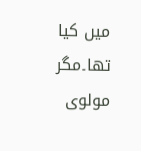میں کیا تھا۔مگر مولوی